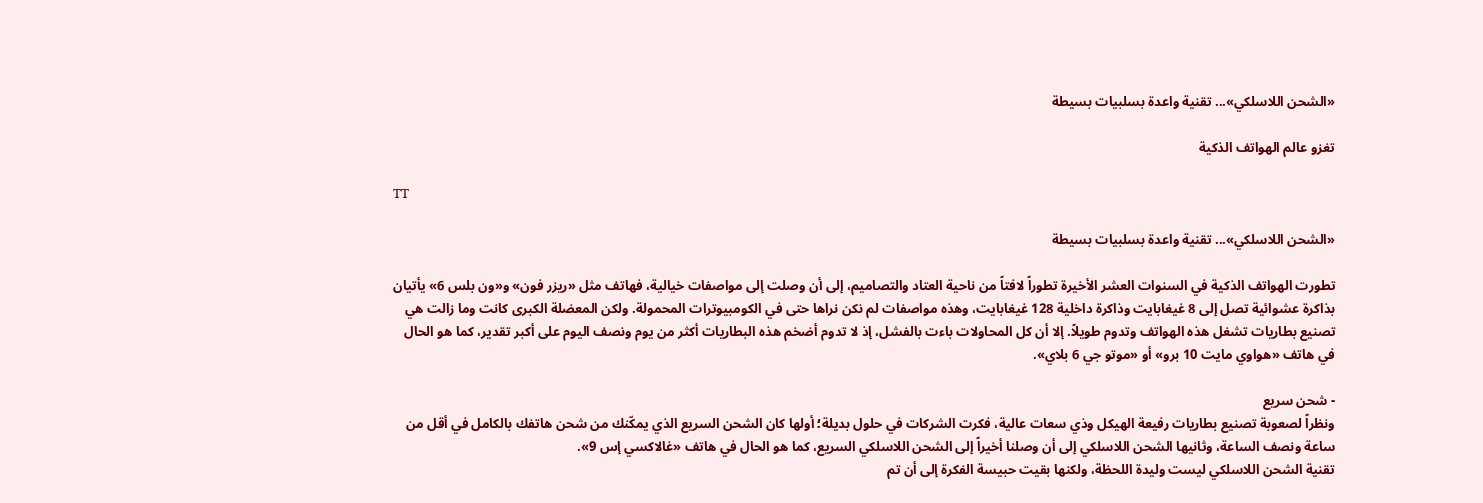«الشحن اللاسلكي»... تقنية واعدة بسلبيات بسيطة

تغزو عالم الهواتف الذكية

TT

«الشحن اللاسلكي»... تقنية واعدة بسلبيات بسيطة

تطورت الهواتف الذكية في السنوات العشر الأخيرة تطوراً لافتاً من ناحية العتاد والتصاميم، إلى أن وصلت إلى مواصفات خيالية، فهاتف مثل «ريزر فون» و«ون بلس 6» يأتيان بذاكرة عشوائية تصل إلى 8 غيغابايت وذاكرة داخلية 128 غيغابايت، وهذه مواصفات لم نكن نراها حتى في الكومبيوترات المحمولة. ولكن المعضلة الكبرى كانت وما زالت هي تصنيع بطاريات تشغل هذه الهواتف وتدوم طويلاً. إلا أن كل المحاولات باءت بالفشل، إذ لا تدوم أضخم هذه البطاريات أكثر من يوم ونصف اليوم على أكبر تقدير، كما هو الحال في هاتف «هواوي مايت 10 برو» أو «موتو جي 6 بلاي».

- شحن سريع
ونظراً لصعوبة تصنيع بطاريات رفيعة الهيكل وذي سعات عالية، فكرت الشركات في حلول بديلة؛ أولها كان الشحن السريع الذي يمكّنك من شحن هاتفك بالكامل في أقل من ساعة ونصف الساعة، وثانيها الشحن اللاسلكي إلى أن وصلنا أخيراً إلى الشحن اللاسلكي السريع، كما هو الحال في هاتف «غالاكسي إس 9».
تقنية الشحن اللاسلكي ليست وليدة اللحظة، ولكنها بقيت حبيسة الفكرة إلى أن تم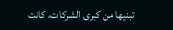تبنيها من كبرى الشركات، كانت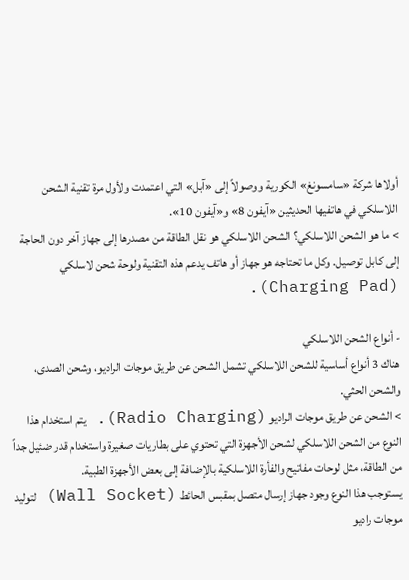أولاها شركة «سامسونغ» الكورية ووصولاً إلى «آبل» التي اعتمدت ولأول مرة تقنية الشحن اللاسلكي في هاتفيها الحديثين «آيفون 8» و«آيفون 10».
> ما هو الشحن اللاسلكي؟ الشحن اللاسلكي هو نقل الطاقة من مصدرها إلى جهاز آخر دون الحاجة إلى كابل توصيل. وكل ما تحتاجه هو جهاز أو هاتف يدعم هذه التقنية ولوحة شحن لاسلكي (Charging Pad).

- أنواع الشحن اللاسلكي
هناك 3 أنواع أساسية للشحن اللاسلكي تشمل الشحن عن طريق موجات الراديو، وشحن الصدى، والشحن الحثي.
> الشحن عن طريق موجات الراديو (Radio Charging). يتم استخدام هذا النوع من الشحن اللاسلكي لشحن الأجهزة التي تحتوي على بطاريات صغيرة واستخدام قدر ضئيل جداً من الطاقة، مثل لوحات مفاتيح والفأرة اللاسلكية بالإضافة إلى بعض الأجهزة الطبية.
يستوجب هذا النوع وجود جهاز إرسال متصل بمقبس الحائط (Wall Socket) لتوليد موجات راديو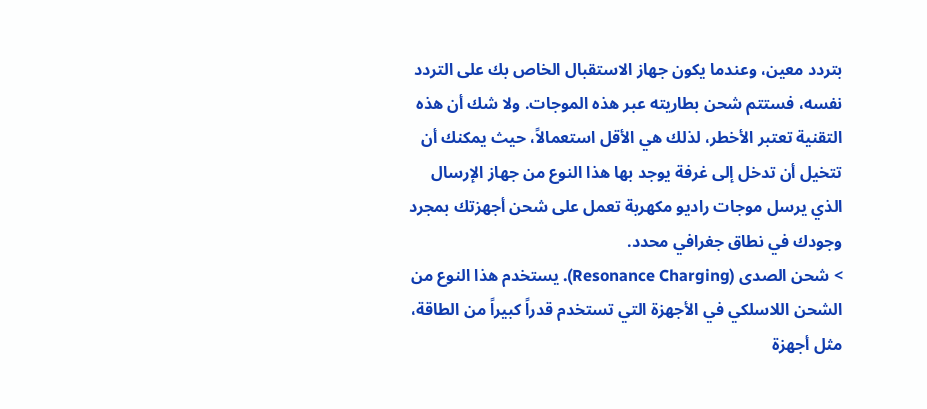بتردد معين، وعندما يكون جهاز الاستقبال الخاص بك على التردد نفسه، فستتم شحن بطاريته عبر هذه الموجات. ولا شك أن هذه التقنية تعتبر الأخطر، لذلك هي الأقل استعمالاً، حيث يمكنك أن تتخيل أن تدخل إلى غرفة يوجد بها هذا النوع من جهاز الإرسال الذي يرسل موجات راديو مكهربة تعمل على شحن أجهزتك بمجرد وجودك في نطاق جغرافي محدد.
> شحن الصدى (Resonance Charging). يستخدم هذا النوع من الشحن اللاسلكي في الأجهزة التي تستخدم قدراً كبيراً من الطاقة، مثل أجهزة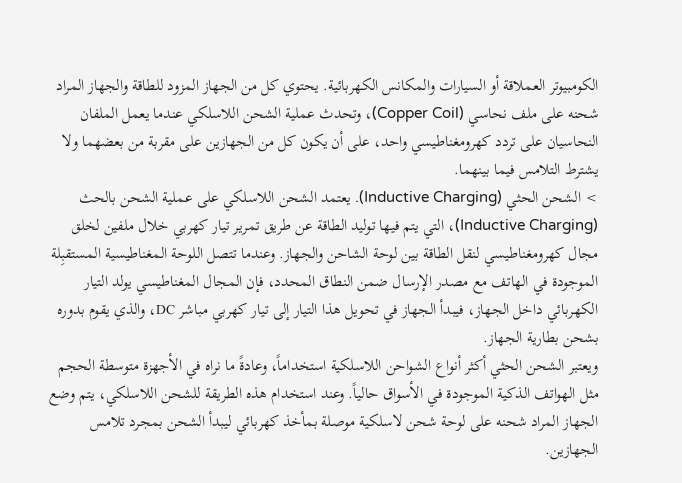الكومبيوتر العملاقة أو السيارات والمكانس الكهربائية. يحتوي كل من الجهاز المزود للطاقة والجهاز المراد شحنه على ملف نحاسي (Copper Coil)، وتحدث عملية الشحن اللاسلكي عندما يعمل الملفان النحاسيان على تردد كهرومغناطيسي واحد، على أن يكون كل من الجهازين على مقربة من بعضهما ولا يشترط التلامس فيما بينهما.
> الشحن الحثي (Inductive Charging). يعتمد الشحن اللاسلكي على عملية الشحن بالحث (Inductive Charging)، التي يتم فيها توليد الطاقة عن طريق تمرير تيار كهربي خلال ملفين لخلق مجال كهرومغناطيسي لنقل الطاقة بين لوحة الشاحن والجهاز. وعندما تتصل اللوحة المغناطيسية المستقبِلة الموجودة في الهاتف مع مصدر الإرسال ضمن النطاق المحدد، فإن المجال المغناطيسي يولد التيار الكهربائي داخل الجهاز، فيبدأ الجهاز في تحويل هذا التيار إلى تيار كهربي مباشر DC، والذي يقوم بدوره بشحن بطارية الجهاز.
ويعتبر الشحن الحثي أكثر أنواع الشواحن اللاسلكية استخداماً، وعادةً ما نراه في الأجهزة متوسطة الحجم مثل الهواتف الذكية الموجودة في الأسواق حالياً. وعند استخدام هذه الطريقة للشحن اللاسلكي، يتم وضع الجهاز المراد شحنه على لوحة شحن لاسلكية موصلة بمأخذ كهربائي ليبدأ الشحن بمجرد تلامس الجهازين.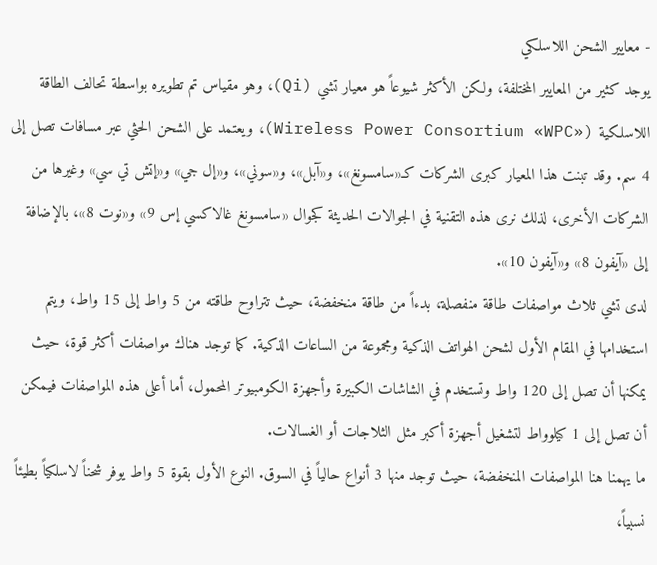- معايير الشحن اللاسلكي
يوجد كثير من المعايير المختلفة، ولكن الأكثر شيوعاً هو معيار تشي (Qi)، وهو مقياس تم تطويره بواسطة تحالف الطاقة اللاسلكية («Wireless Power Consortium «WPC)، ويعتمد على الشحن الحثي عبر مسافات تصل إلى 4 سم. وقد تبنت هذا المعيار كبرى الشركات كـ«سامسونغ»، و«آبل»، و«سوني»، و«إل جي» و«إتش تي سي» وغيرها من الشركات الأخرى، لذلك نرى هذه التقنية في الجوالات الحديثة كجوال «سامسونغ غالاكسي إس 9» و«نوت 8»، بالإضافة إلى «آيفون 8» و«آيفون 10».
لدى تشي ثلاث مواصفات طاقة منفصلة، بدءاً من طاقة منخفضة، حيث تتراوح طاقته من 5 واط إلى 15 واط، ويتم استخدامها في المقام الأول لشحن الهواتف الذكية ومجموعة من الساعات الذكية. كما توجد هناك مواصفات أكثر قوة، حيث يمكنها أن تصل إلى 120 واط وتستخدم في الشاشات الكبيرة وأجهزة الكومبيوتر المحمول، أما أعلى هذه المواصفات فيمكن أن تصل إلى 1 كيلوواط لتشغيل أجهزة أكبر مثل الثلاجات أو الغسالات.
ما يهمنا هنا المواصفات المنخفضة، حيث توجد منها 3 أنواع حالياً في السوق. النوع الأول بقوة 5 واط يوفر شحناً لاسلكياً بطيئاً نسبياً،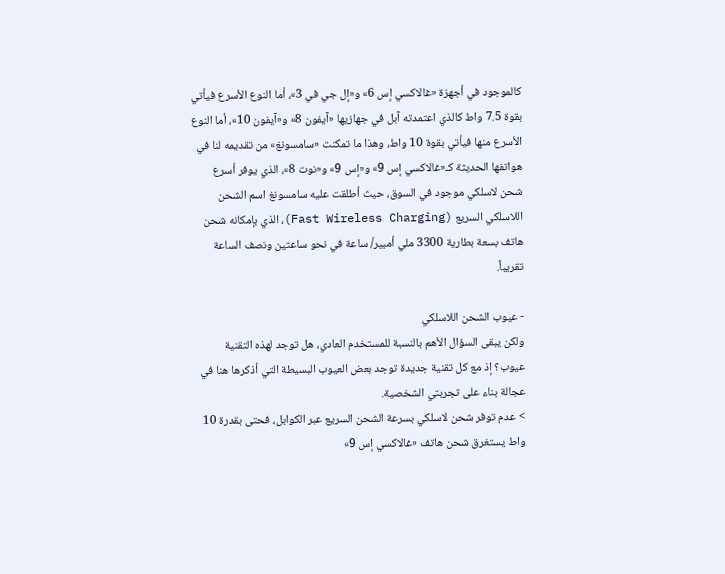كالموجود في أجهزة «غالاكسي إس 6» و«إل جي في 3»، أما النوع الأسرع فيأتي بقوة 7.5 واط كالذي اعتمدته آبل في جهازيها «آيفون 8» و«آيفون 10»، أما النوع الأسرع منها فيأتي بقوة 10 واط، وهذا ما تمكنت «سامسونغ» من تقديمه لنا في هواتفها الحديثة كـ«غالاكسي إس 9» و«إس 9» و«نوت 8»، الذي يوفر أسرع شحن لاسلكي موجود في السوق، حيث أطلقت عليه سامسونغ اسم الشحن اللاسلكي السريع (Fast Wireless Charging)، الذي بإمكانه شحن هاتف بسعة بطارية 3300 ملي أمبير/ ساعة في نحو ساعتين ونصف الساعة تقريباً.

- عيوب الشحن اللاسلكي
ولكن يبقى السؤال الأهم بالنسبة للمستخدم العادي، هل توجد لهذه التقنية عيوب؟ إذ مع كل تقنية جديدة توجد بعض العيوب البسيطة التي أذكرها هنا في عجالة بناء على تجربتي الشخصية.
> عدم توفر شحن لاسلكي بسرعة الشحن السريع عبر الكوابل، فحتى بقدرة 10 واط يستغرق شحن هاتف «غالاكسي إس 9»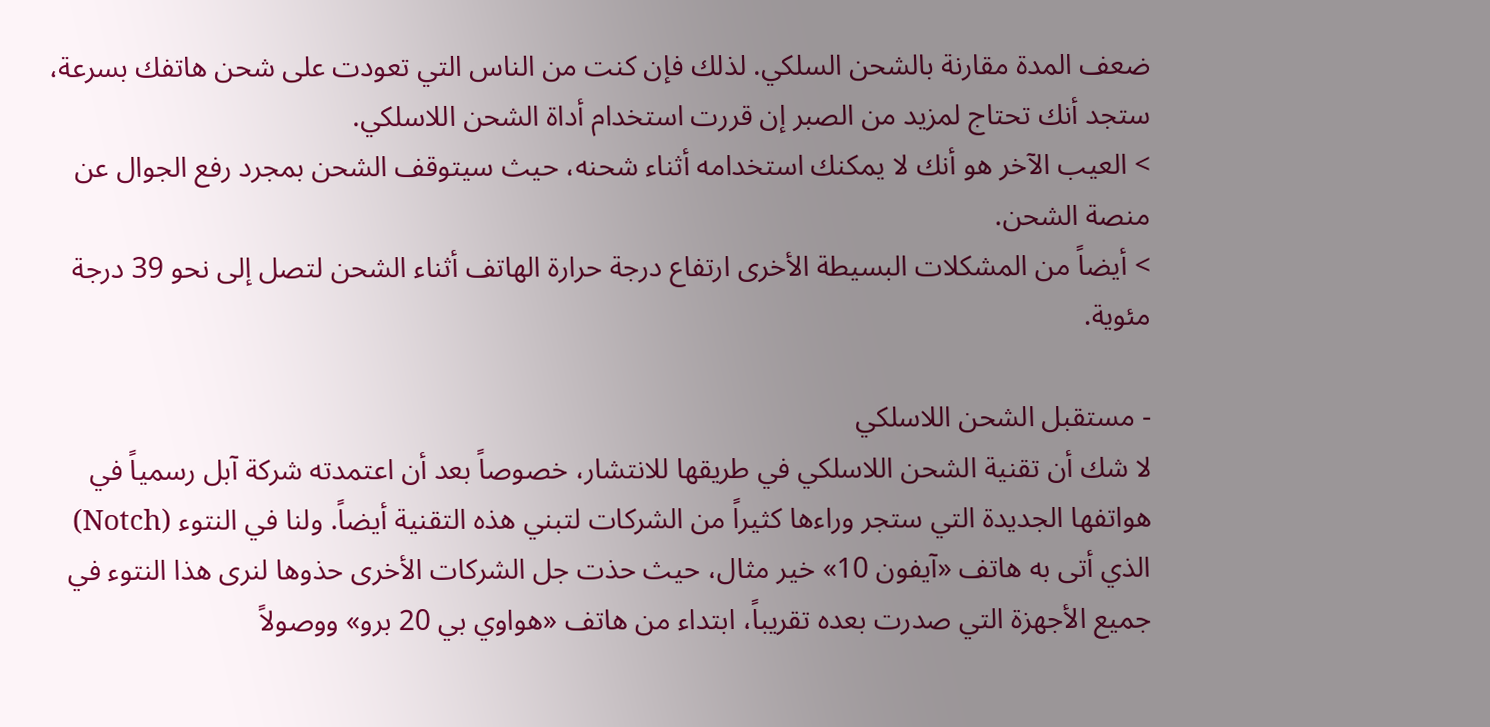ضعف المدة مقارنة بالشحن السلكي. لذلك فإن كنت من الناس التي تعودت على شحن هاتفك بسرعة، ستجد أنك تحتاج لمزيد من الصبر إن قررت استخدام أداة الشحن اللاسلكي.
> العيب الآخر هو أنك لا يمكنك استخدامه أثناء شحنه، حيث سيتوقف الشحن بمجرد رفع الجوال عن منصة الشحن.
> أيضاً من المشكلات البسيطة الأخرى ارتفاع درجة حرارة الهاتف أثناء الشحن لتصل إلى نحو 39 درجة مئوية.

- مستقبل الشحن اللاسلكي
لا شك أن تقنية الشحن اللاسلكي في طريقها للانتشار، خصوصاً بعد أن اعتمدته شركة آبل رسمياً في هواتفها الجديدة التي ستجر وراءها كثيراً من الشركات لتبني هذه التقنية أيضاً. ولنا في النتوء (Notch) الذي أتى به هاتف «آيفون 10» خير مثال، حيث حذت جل الشركات الأخرى حذوها لنرى هذا النتوء في جميع الأجهزة التي صدرت بعده تقريباً، ابتداء من هاتف «هواوي بي 20 برو» ووصولاً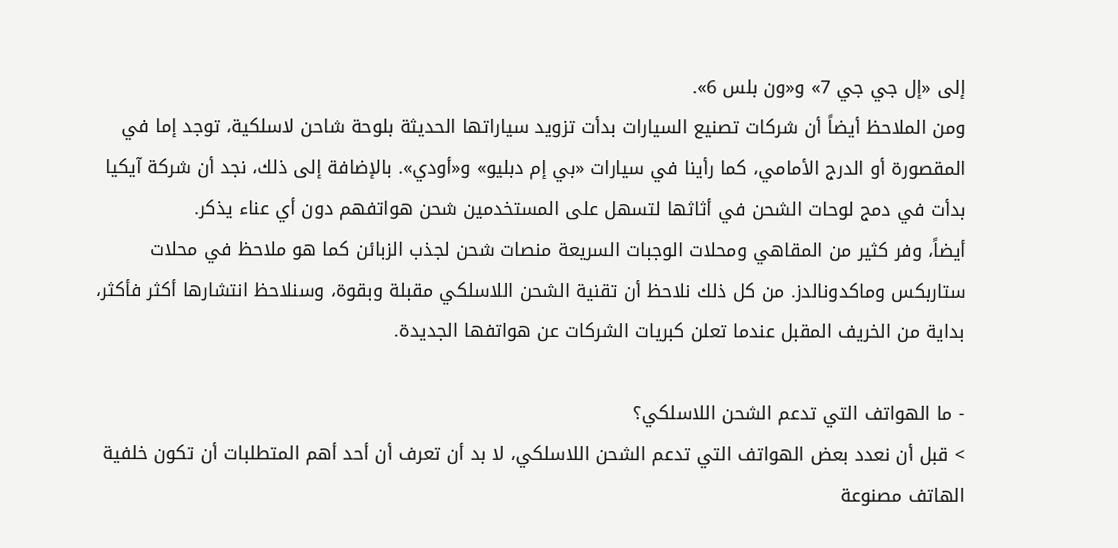إلى «إل جي جي 7» و«ون بلس 6».
ومن الملاحظ أيضاً أن شركات تصنيع السيارات بدأت تزويد سياراتها الحديثة بلوحة شاحن لاسلكية، توجد إما في المقصورة أو الدرج الأمامي، كما رأينا في سيارات «بي إم دبليو» و«أودي». بالإضافة إلى ذلك، نجد أن شركة آيكيا بدأت في دمج لوحات الشحن في أثاثها لتسهل على المستخدمين شحن هواتفهم دون أي عناء يذكر.
أيضاً، وفر كثير من المقاهي ومحلات الوجبات السريعة منصات شحن لجذب الزبائن كما هو ملاحظ في محلات ستاربكس وماكدونالدز. من كل ذلك نلاحظ أن تقنية الشحن اللاسلكي مقبلة وبقوة، وسنلاحظ انتشارها أكثر فأكثر، بداية من الخريف المقبل عندما تعلن كبريات الشركات عن هواتفها الجديدة.

- ما الهواتف التي تدعم الشحن اللاسلكي؟
> قبل أن نعدد بعض الهواتف التي تدعم الشحن اللاسلكي، لا بد أن تعرف أن أحد أهم المتطلبات أن تكون خلفية الهاتف مصنوعة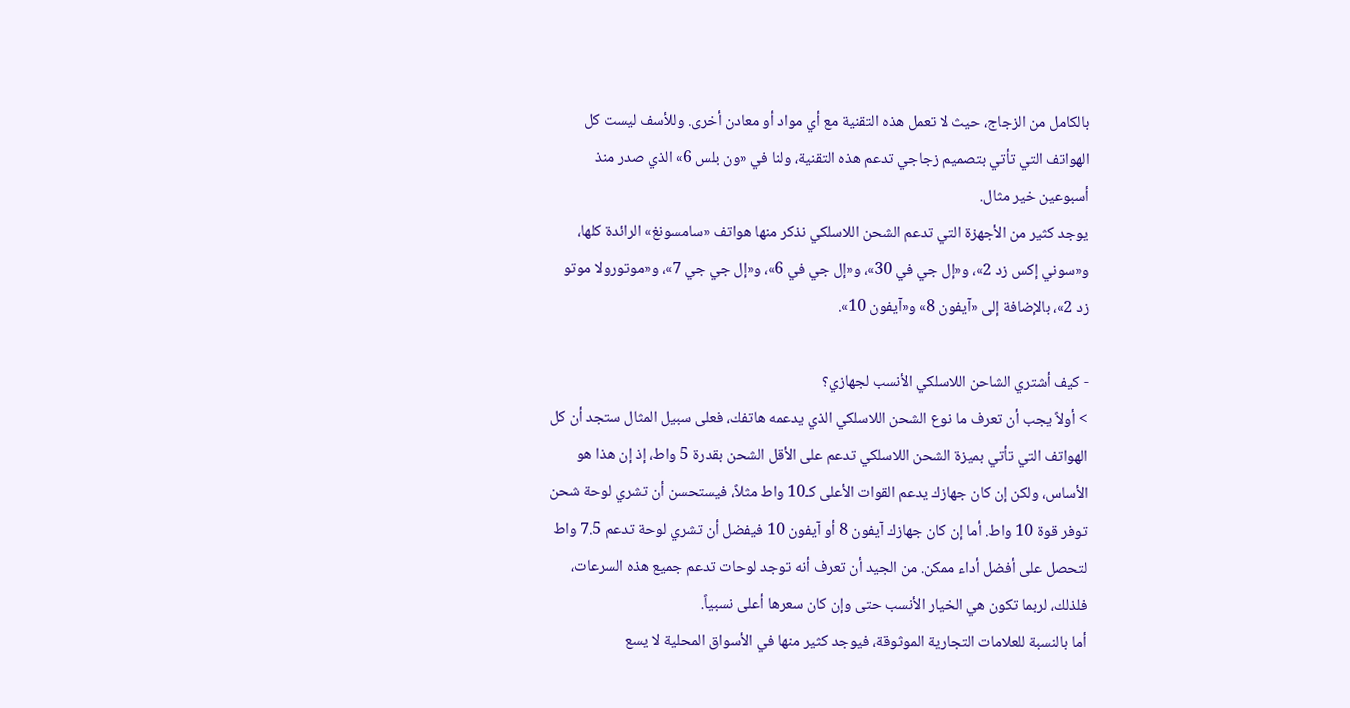بالكامل من الزجاج، حيث لا تعمل هذه التقنية مع أي مواد أو معادن أخرى. وللأسف ليست كل الهواتف التي تأتي بتصميم زجاجي تدعم هذه التقنية، ولنا في «ون بلس 6» الذي صدر منذ أسبوعين خير مثال.
يوجد كثير من الأجهزة التي تدعم الشحن اللاسلكي نذكر منها هواتف «سامسونغ» الرائدة كلها، و«سوني إكس زد 2»، و«إل جي في 30»، و«إل جي في 6»، و«إل جي جي 7»، و«موتورولا موتو زد 2»، بالإضافة إلى «آيفون 8» و«آيفون 10».

- كيف أشتري الشاحن اللاسلكي الأنسب لجهازي؟
> أولاً يجب أن تعرف ما نوع الشحن اللاسلكي الذي يدعمه هاتفك، فعلى سبيل المثال ستجد أن كل الهواتف التي تأتي بميزة الشحن اللاسلكي تدعم على الأقل الشحن بقدرة 5 واط، إذ إن هذا هو الأساس، ولكن إن كان جهازك يدعم القوات الأعلى كـ10 واط مثلاً، فيستحسن أن تشري لوحة شحن توفر قوة 10 واط. أما إن كان جهازك آيفون 8 أو آيفون 10 فيفضل أن تشري لوحة تدعم 7.5 واط لتحصل على أفضل أداء ممكن. من الجيد أن تعرف أنه توجد لوحات تدعم جميع هذه السرعات، فلذلك، لربما تكون هي الخيار الأنسب حتى وإن كان سعرها أعلى نسبياً.
أما بالنسبة للعلامات التجارية الموثوقة، فيوجد كثير منها في الأسواق المحلية لا يسع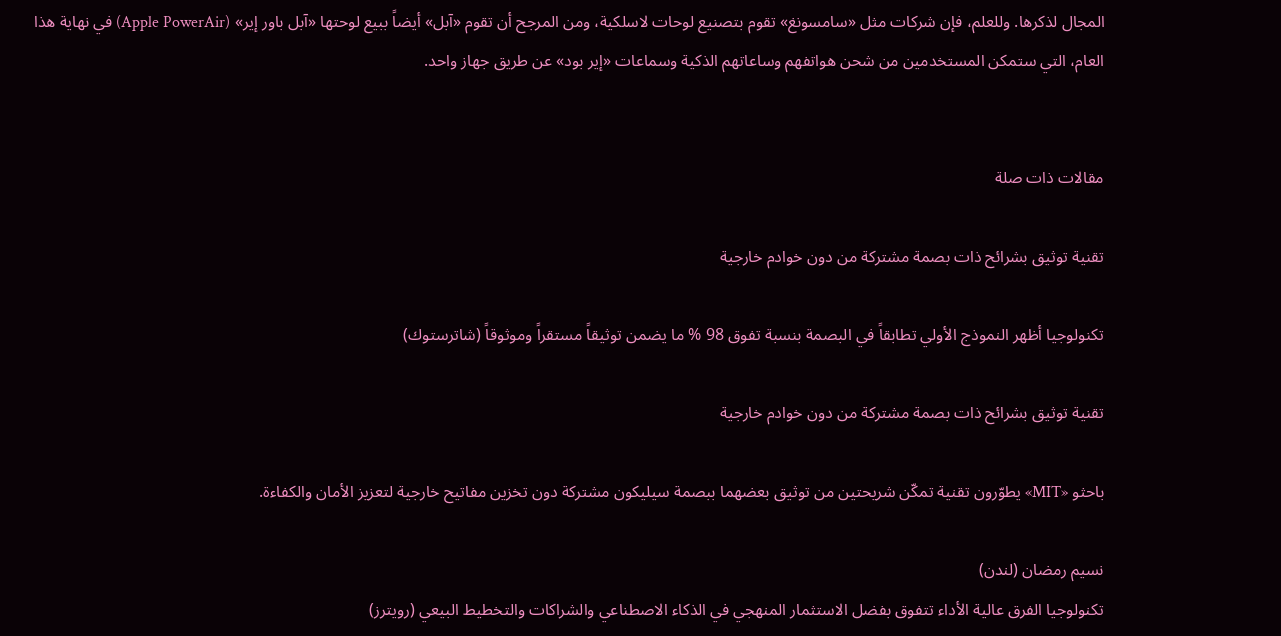المجال لذكرها. وللعلم، فإن شركات مثل «سامسونغ» تقوم بتصنيع لوحات لاسلكية، ومن المرجح أن تقوم «آبل» أيضاً ببيع لوحتها «آبل باور إير» (Apple PowerAir) في نهاية هذا العام، التي ستمكن المستخدمين من شحن هواتفهم وساعاتهم الذكية وسماعات «إير بود» عن طريق جهاز واحد.


مقالات ذات صلة

تقنية توثيق بشرائح ذات بصمة مشتركة من دون خوادم خارجية

تكنولوجيا أظهر النموذج الأولي تطابقاً في البصمة بنسبة تفوق 98 % ما يضمن توثيقاً مستقراً وموثوقاً (شاترستوك)

تقنية توثيق بشرائح ذات بصمة مشتركة من دون خوادم خارجية

باحثو «MIT» يطوّرون تقنية تمكّن شريحتين من توثيق بعضهما ببصمة سيليكون مشتركة دون تخزين مفاتيح خارجية لتعزيز الأمان والكفاءة.

نسيم رمضان (لندن)
تكنولوجيا الفرق عالية الأداء تتفوق بفضل الاستثمار المنهجي في الذكاء الاصطناعي والشراكات والتخطيط البيعي (رويترز)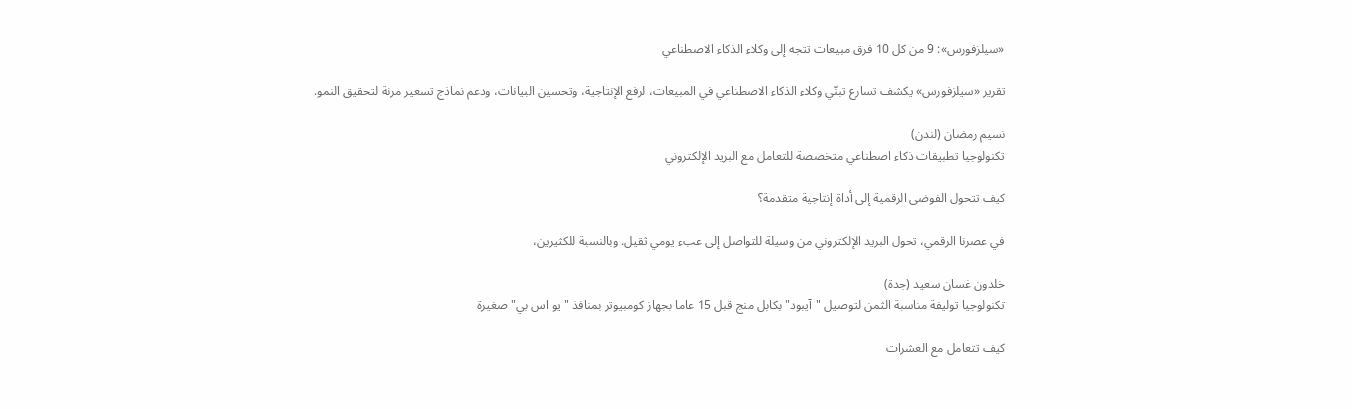«سيلزفورس»: 9 من كل 10 فرق مبيعات تتجه إلى وكلاء الذكاء الاصطناعي

تقرير «سيلزفورس» يكشف تسارع تبنّي وكلاء الذكاء الاصطناعي في المبيعات، لرفع الإنتاجية، وتحسين البيانات، ودعم نماذج تسعير مرنة لتحقيق النمو.

نسيم رمضان (لندن)
تكنولوجيا تطبيقات ذكاء اصطناعي متخصصة للتعامل مع البريد الإلكتروني

كيف تتحول الفوضى الرقمية إلى أداة إنتاجية متقدمة؟

في عصرنا الرقمي، تحول البريد الإلكتروني من وسيلة للتواصل إلى عبء يومي ثقيل. وبالنسبة للكثيرين،

خلدون غسان سعيد (جدة)
تكنولوجيا توليفة مناسبة الثمن لتوصيل "آيبود" بكابل منج قبل 15 عاما بجهاز كومبيوتر بمنافذ "يو اس بي" صغيرة

كيف تتعامل مع العشرات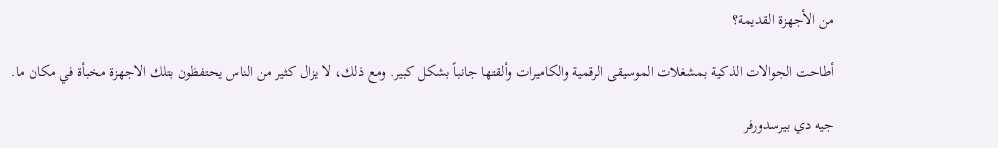من الأجهزة القديمة؟

أطاحت الجوالات الذكية بمشغلات الموسيقى الرقمية والكاميرات وألقتها جانباً بشكل كبير. ومع ذلك، لا يزال كثير من الناس يحتفظون بتلك الاجهزة مخبأة في مكان ما.

جيه دي بيرسدورفر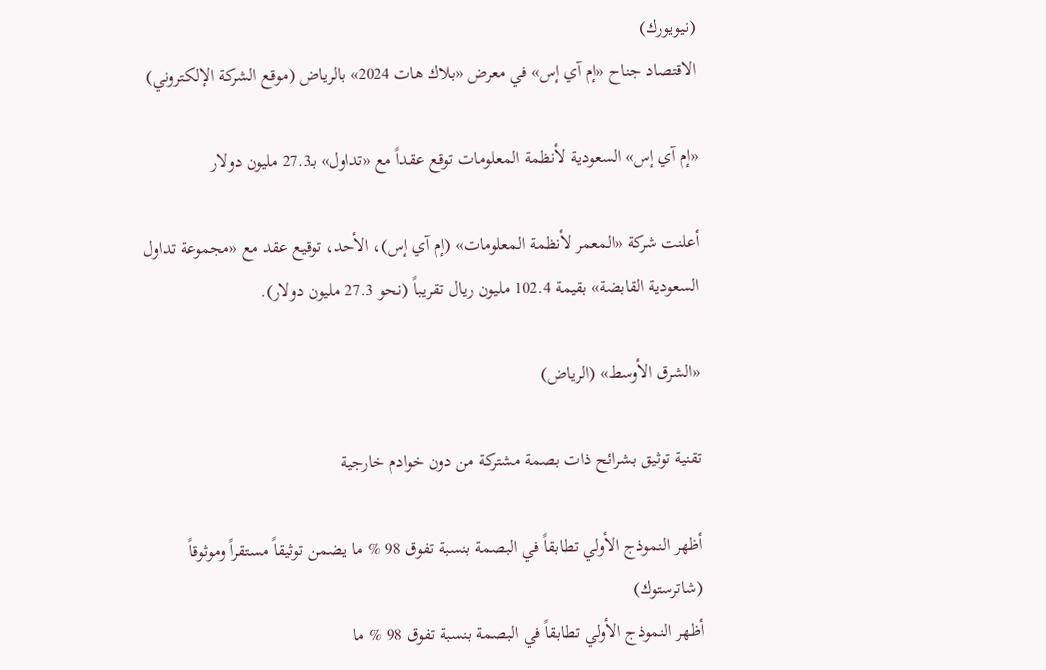(نيويورك)
الاقتصاد جناح «إم آي إس» في معرض «بلاك هات 2024» بالرياض (موقع الشركة الإلكتروني)

«إم آي إس» السعودية لأنظمة المعلومات توقع عقداً مع «تداول» بـ27.3 مليون دولار

أعلنت شركة «المعمر لأنظمة المعلومات» (إم آي إس)، الأحد، توقيع عقد مع «مجموعة تداول السعودية القابضة» بقيمة 102.4 مليون ريال تقريباً (نحو 27.3 مليون دولار).

«الشرق الأوسط» (الرياض)

تقنية توثيق بشرائح ذات بصمة مشتركة من دون خوادم خارجية

أظهر النموذج الأولي تطابقاً في البصمة بنسبة تفوق 98 % ما يضمن توثيقاً مستقراً وموثوقاً (شاترستوك)
أظهر النموذج الأولي تطابقاً في البصمة بنسبة تفوق 98 % ما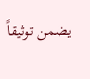يضمن توثيقاً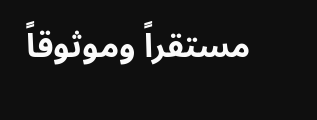مستقراً وموثوقاً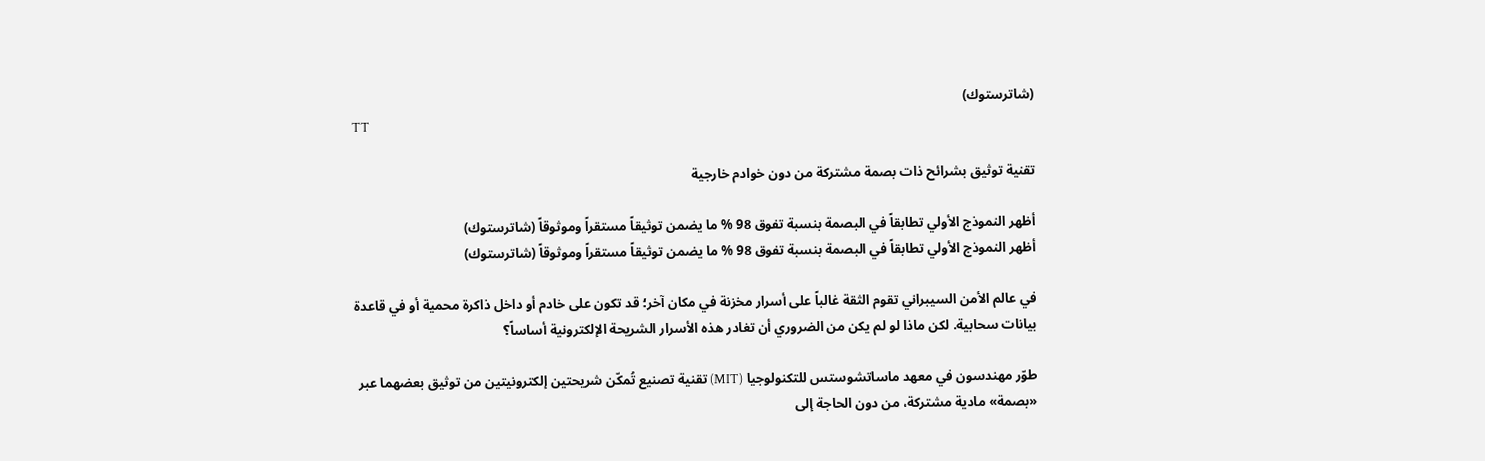(شاترستوك)
TT

تقنية توثيق بشرائح ذات بصمة مشتركة من دون خوادم خارجية

أظهر النموذج الأولي تطابقاً في البصمة بنسبة تفوق 98 % ما يضمن توثيقاً مستقراً وموثوقاً (شاترستوك)
أظهر النموذج الأولي تطابقاً في البصمة بنسبة تفوق 98 % ما يضمن توثيقاً مستقراً وموثوقاً (شاترستوك)

في عالم الأمن السيبراني تقوم الثقة غالباً على أسرار مخزنة في مكان آخر؛ قد تكون على خادم أو داخل ذاكرة محمية أو في قاعدة بيانات سحابية. لكن ماذا لو لم يكن من الضروري أن تغادر هذه الأسرار الشريحة الإلكترونية أساساً؟

طوّر مهندسون في معهد ماساتشوستس للتكنولوجيا (MIT) تقنية تصنيع تُمكّن شريحتين إلكترونيتين من توثيق بعضهما عبر «بصمة» مادية مشتركة، من دون الحاجة إلى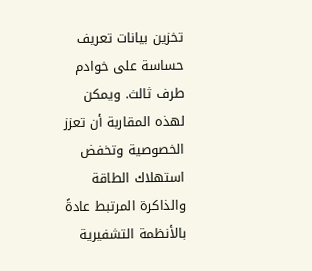تخزين بيانات تعريف حساسة على خوادم طرف ثالث. ويمكن لهذه المقاربة أن تعزز الخصوصية وتخفض استهلاك الطاقة والذاكرة المرتبط عادةً بالأنظمة التشفيرية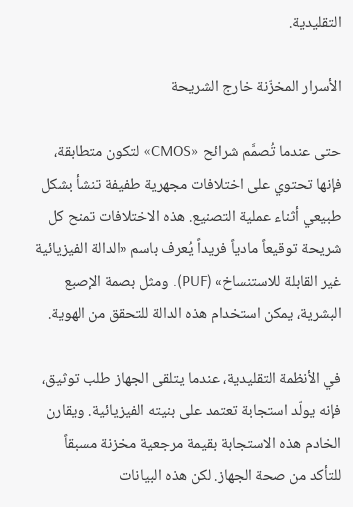التقليدية.

الأسرار المخزّنة خارج الشريحة

حتى عندما تُصمَّم شرائح «CMOS» لتكون متطابقة، فإنها تحتوي على اختلافات مجهرية طفيفة تنشأ بشكل طبيعي أثناء عملية التصنيع. هذه الاختلافات تمنح كل شريحة توقيعاً مادياً فريداً يُعرف باسم «الدالة الفيزيائية غير القابلة للاستنساخ» (PUF). ومثل بصمة الإصبع البشرية، يمكن استخدام هذه الدالة للتحقق من الهوية.

في الأنظمة التقليدية، عندما يتلقى الجهاز طلب توثيق، فإنه يولّد استجابة تعتمد على بنيته الفيزيائية. ويقارن الخادم هذه الاستجابة بقيمة مرجعية مخزنة مسبقاً للتأكد من صحة الجهاز. لكن هذه البيانات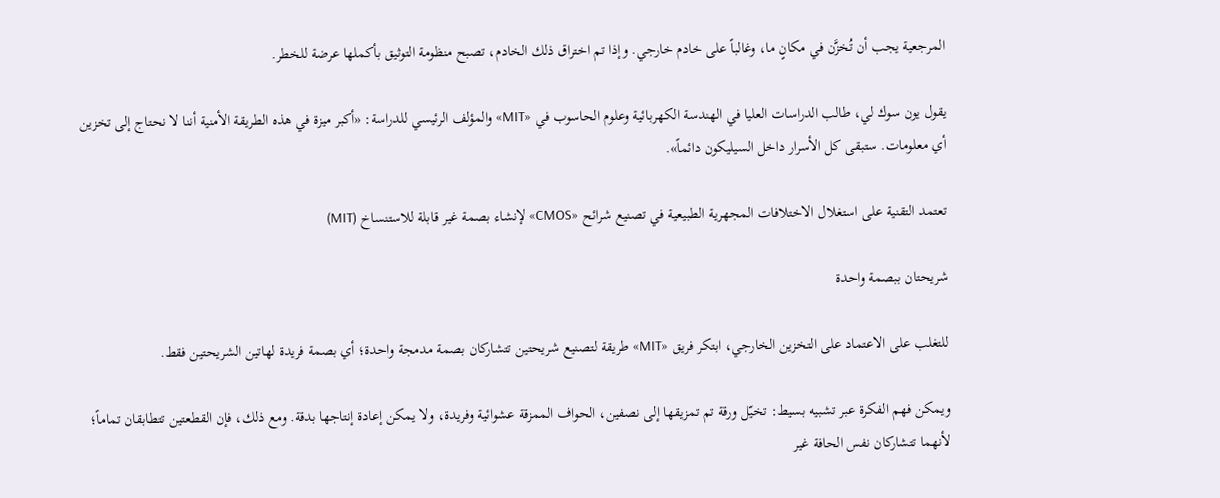المرجعية يجب أن تُخزَّن في مكانٍ ما، وغالباً على خادم خارجي. وإذا تم اختراق ذلك الخادم، تصبح منظومة التوثيق بأكملها عرضة للخطر.

يقول يون سوك لي، طالب الدراسات العليا في الهندسة الكهربائية وعلوم الحاسوب في «MIT» والمؤلف الرئيسي للدراسة: «أكبر ميزة في هذه الطريقة الأمنية أننا لا نحتاج إلى تخزين أي معلومات. ستبقى كل الأسرار داخل السيليكون دائماً».

تعتمد التقنية على استغلال الاختلافات المجهرية الطبيعية في تصنيع شرائح «CMOS» لإنشاء بصمة غير قابلة للاستنساخ (MIT)

شريحتان ببصمة واحدة

للتغلب على الاعتماد على التخزين الخارجي، ابتكر فريق «MIT» طريقة لتصنيع شريحتين تتشاركان بصمة مدمجة واحدة؛ أي بصمة فريدة لهاتين الشريحتين فقط.

ويمكن فهم الفكرة عبر تشبيه بسيط: تخيّل ورقة تم تمزيقها إلى نصفين، الحواف الممزقة عشوائية وفريدة، ولا يمكن إعادة إنتاجها بدقة. ومع ذلك، فإن القطعتين تتطابقان تماماً؛ لأنهما تتشاركان نفس الحافة غير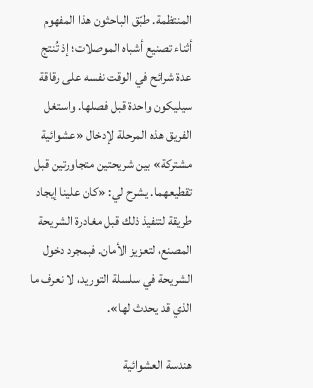المنتظمة. طبّق الباحثون هذا المفهوم أثناء تصنيع أشباه الموصلات؛ إذ تُنتج عدة شرائح في الوقت نفسه على رقاقة سيليكون واحدة قبل فصلها. واستغل الفريق هذه المرحلة لإدخال «عشوائية مشتركة» بين شريحتين متجاورتين قبل تقطيعهما. يشرح لي: «كان علينا إيجاد طريقة لتنفيذ ذلك قبل مغادرة الشريحة المصنع، لتعزيز الأمان. فبمجرد دخول الشريحة في سلسلة التوريد، لا نعرف ما الذي قد يحدث لها».

هندسة العشوائية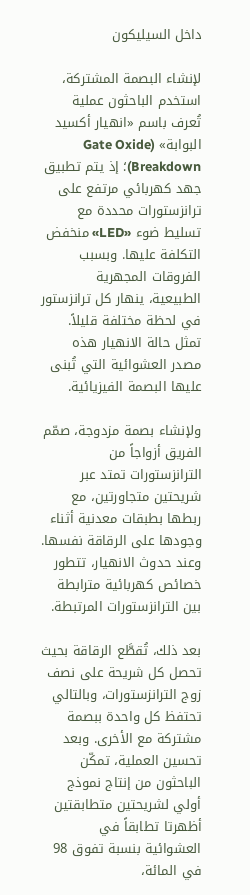داخل السيليكون

لإنشاء البصمة المشتركة، استخدم الباحثون عملية تُعرف باسم «انهيار أكسيد البوابة» (Gate Oxide Breakdown)؛ إذ يتم تطبيق جهد كهربائي مرتفع على ترانزستورات محددة مع تسليط ضوء «LED» منخفض التكلفة عليها. وبسبب الفروقات المجهرية الطبيعية، ينهار كل ترانزستور في لحظة مختلفة قليلاً. تمثل حالة الانهيار هذه مصدر العشوائية التي تُبنى عليها البصمة الفيزيائية.

ولإنشاء بصمة مزدوجة، صمّم الفريق أزواجاً من الترانزستورات تمتد عبر شريحتين متجاورتين، مع ربطها بطبقات معدنية أثناء وجودها على الرقاقة نفسها. وعند حدوث الانهيار، تتطور خصائص كهربائية مترابطة بين الترانزستورات المرتبطة.

بعد ذلك، تُقطَّع الرقاقة بحيث تحصل كل شريحة على نصف زوج الترانزستورات، وبالتالي تحتفظ كل واحدة ببصمة مشتركة مع الأخرى. وبعد تحسين العملية، تمكّن الباحثون من إنتاج نموذج أولي لشريحتين متطابقتين أظهرتا تطابقاً في العشوائية بنسبة تفوق 98 في المائة،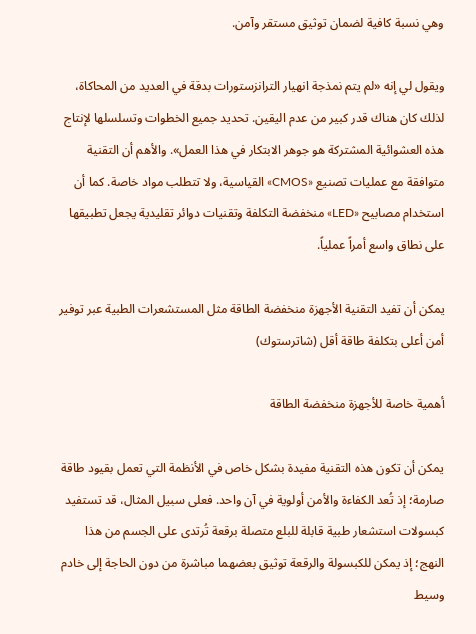وهي نسبة كافية لضمان توثيق مستقر وآمن.

ويقول لي إنه «لم يتم نمذجة انهيار الترانزستورات بدقة في العديد من المحاكاة، لذلك كان هناك قدر كبير من عدم اليقين. تحديد جميع الخطوات وتسلسلها لإنتاج هذه العشوائية المشتركة هو جوهر الابتكار في هذا العمل». والأهم أن التقنية متوافقة مع عمليات تصنيع «CMOS» القياسية، ولا تتطلب مواد خاصة. كما أن استخدام مصابيح «LED» منخفضة التكلفة وتقنيات دوائر تقليدية يجعل تطبيقها على نطاق واسع أمراً عملياً.

يمكن أن تفيد التقنية الأجهزة منخفضة الطاقة مثل المستشعرات الطبية عبر توفير أمن أعلى بتكلفة طاقة أقل (شاترستوك)

أهمية خاصة للأجهزة منخفضة الطاقة

يمكن أن تكون هذه التقنية مفيدة بشكل خاص في الأنظمة التي تعمل بقيود طاقة صارمة؛ إذ تُعد الكفاءة والأمن أولوية في آن واحد. فعلى سبيل المثال، قد تستفيد كبسولات استشعار طبية قابلة للبلع متصلة برقعة تُرتدى على الجسم من هذا النهج؛ إذ يمكن للكبسولة والرقعة توثيق بعضهما مباشرة من دون الحاجة إلى خادم وسيط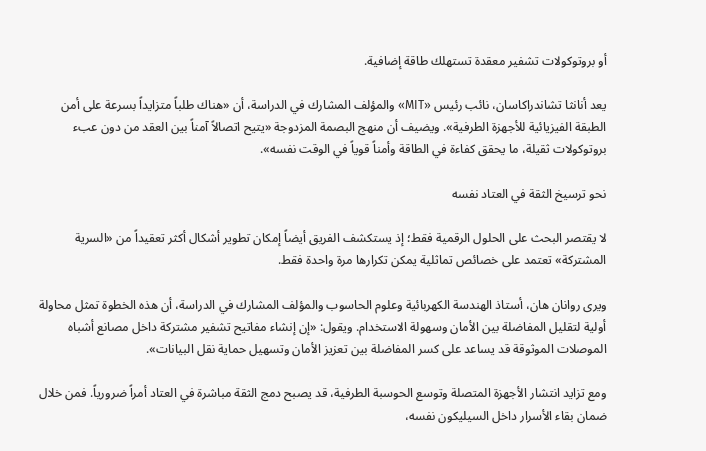أو بروتوكولات تشفير معقدة تستهلك طاقة إضافية.

يعد أنانثا تشاندراكاسان، نائب رئيس «MIT» والمؤلف المشارك في الدراسة، أن «هناك طلباً متزايداً بسرعة على أمن الطبقة الفيزيائية للأجهزة الطرفية». ويضيف أن منهج البصمة المزدوجة «يتيح اتصالاً آمناً بين العقد من دون عبء بروتوكولات ثقيلة، ما يحقق كفاءة في الطاقة وأمناً قوياً في الوقت نفسه».

نحو ترسيخ الثقة في العتاد نفسه

لا يقتصر البحث على الحلول الرقمية فقط؛ إذ يستكشف الفريق أيضاً إمكان تطوير أشكال أكثر تعقيداً من «السرية المشتركة» تعتمد على خصائص تماثلية يمكن تكرارها مرة واحدة فقط.

ويرى روانان هان، أستاذ الهندسة الكهربائية وعلوم الحاسوب والمؤلف المشارك في الدراسة، أن هذه الخطوة تمثل محاولة أولية لتقليل المفاضلة بين الأمان وسهولة الاستخدام. ويقول: «إن إنشاء مفاتيح تشفير مشتركة داخل مصانع أشباه الموصلات الموثوقة قد يساعد على كسر المفاضلة بين تعزيز الأمان وتسهيل حماية نقل البيانات».

ومع تزايد انتشار الأجهزة المتصلة وتوسع الحوسبة الطرفية، قد يصبح دمج الثقة مباشرة في العتاد أمراً ضرورياً. فمن خلال ضمان بقاء الأسرار داخل السيليكون نفسه،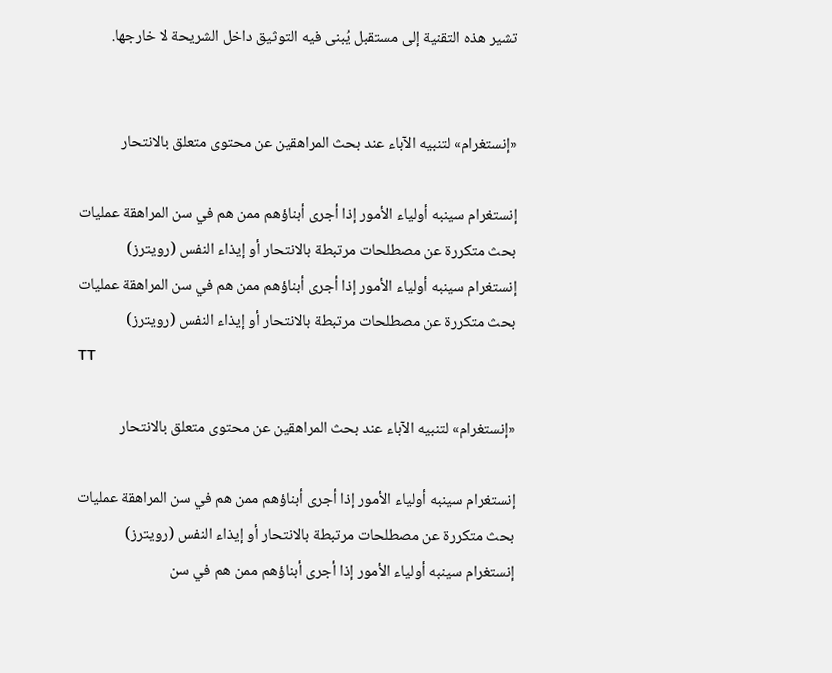تشير هذه التقنية إلى مستقبل يُبنى فيه التوثيق داخل الشريحة لا خارجها.


«إنستغرام» لتنبيه الآباء عند بحث المراهقين عن محتوى متعلق بالانتحار

إنستغرام سينبه أولياء الأمور إذا أجرى أبناؤهم ممن هم في سن المراهقة عمليات بحث متكررة عن مصطلحات مرتبطة بالانتحار أو إيذاء النفس (رويترز)
إنستغرام سينبه أولياء الأمور إذا أجرى أبناؤهم ممن هم في سن المراهقة عمليات بحث متكررة عن مصطلحات مرتبطة بالانتحار أو إيذاء النفس (رويترز)
TT

«إنستغرام» لتنبيه الآباء عند بحث المراهقين عن محتوى متعلق بالانتحار

إنستغرام سينبه أولياء الأمور إذا أجرى أبناؤهم ممن هم في سن المراهقة عمليات بحث متكررة عن مصطلحات مرتبطة بالانتحار أو إيذاء النفس (رويترز)
إنستغرام سينبه أولياء الأمور إذا أجرى أبناؤهم ممن هم في سن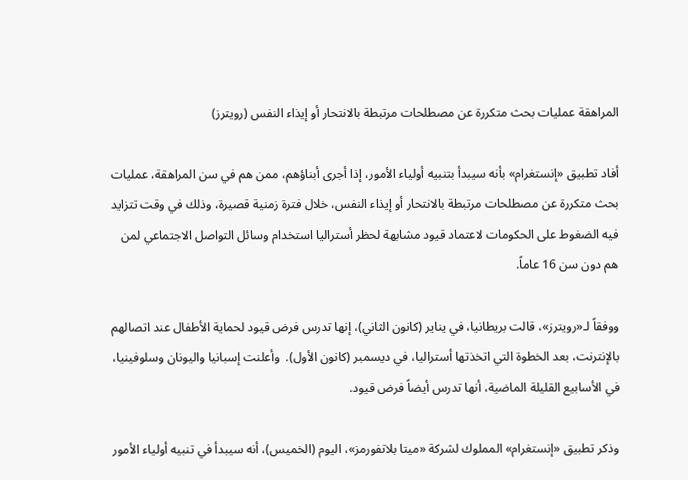المراهقة عمليات بحث متكررة عن مصطلحات مرتبطة بالانتحار أو إيذاء النفس (رويترز)

أفاد تطبيق «إنستغرام» بأنه سيبدأ بتنبيه أولياء الأمور، إذا أجرى أبناؤهم، ممن هم في سن المراهقة، عمليات بحث متكررة عن مصطلحات مرتبطة بالانتحار أو إيذاء النفس، خلال فترة زمنية قصيرة، وذلك في وقت تتزايد فيه ‌الضغوط على الحكومات ‌لاعتماد قيود مشابهة لحظر أستراليا استخدام وسائل التواصل الاجتماعي لمن هم دون سن 16 عاماً.

ووفقاً لـ«رويترز»، قالت بريطانيا، في يناير (كانون الثاني)، إنها تدرس فرض قيود لحماية الأطفال عند اتصالهم بالإنترنت، بعد الخطوة التي اتخذتها ‌أستراليا، في ‌ديسمبر (كانون الأول).  وأعلنت إسبانيا واليونان ‌وسلوفينيا، في الأسابيع القليلة الماضية، ‌أنها تدرس أيضاً فرض قيود.

وذكر تطبيق «إنستغرام» المملوك لشركة «ميتا بلاتفورمز»، اليوم (الخميس)، أنه سيبدأ ‌في تنبيه أولياء الأمور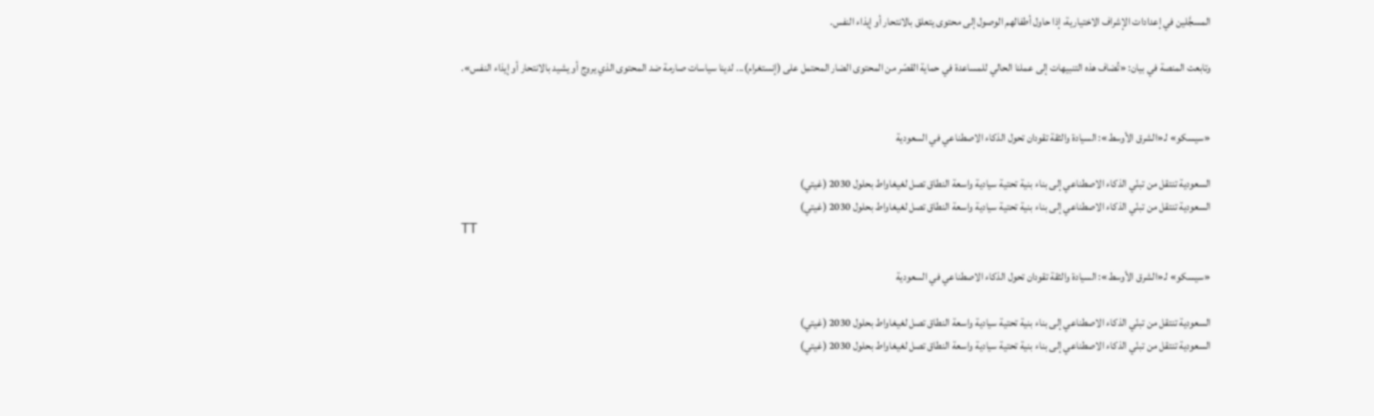المسجَّلين في إعدادات الإشراف الاختيارية، إذا حاول أطفالهم الوصول إلى محتوى يتعلق بالانتحار أو إيذاء النفس.

وتابعت المنصة في بيان: «تُضاف هذه التنبيهات إلى عملنا الحالي للمساعدة في حماية القصّر من المحتوى الضار المحتمل على (إنستغرام)... لدينا سياسات صارمة ضد المحتوى الذي يروج أو يشيد بالانتحار أو إيذاء النفس».


«سيسكو» لـ«الشرق الأوسط»: السيادة والثقة تقودان تحول الذكاء الاصطناعي في السعودية

السعودية تنتقل من تبنّي الذكاء الاصطناعي إلى بناء بنية تحتية سيادية واسعة النطاق تصل لغيغاواط بحلول 2030 (غيتي)
السعودية تنتقل من تبنّي الذكاء الاصطناعي إلى بناء بنية تحتية سيادية واسعة النطاق تصل لغيغاواط بحلول 2030 (غيتي)
TT

«سيسكو» لـ«الشرق الأوسط»: السيادة والثقة تقودان تحول الذكاء الاصطناعي في السعودية

السعودية تنتقل من تبنّي الذكاء الاصطناعي إلى بناء بنية تحتية سيادية واسعة النطاق تصل لغيغاواط بحلول 2030 (غيتي)
السعودية تنتقل من تبنّي الذكاء الاصطناعي إلى بناء بنية تحتية سيادية واسعة النطاق تصل لغيغاواط بحلول 2030 (غيتي)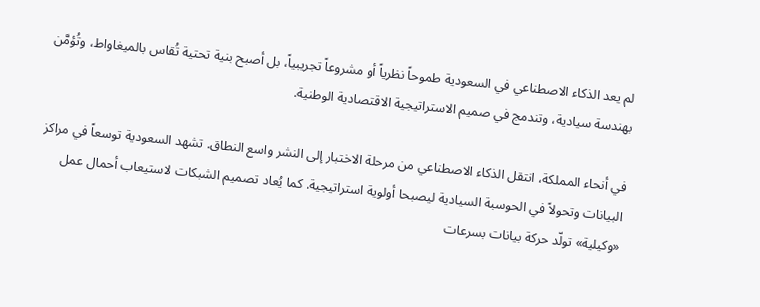لم يعد الذكاء الاصطناعي في السعودية طموحاً نظرياً أو مشروعاً تجريبياً، بل أصبح بنية تحتية تُقاس بالميغاواط، وتُؤمَّن بهندسة سيادية، وتندمج في صميم الاستراتيجية الاقتصادية الوطنية.

في أنحاء المملكة، انتقل الذكاء الاصطناعي من مرحلة الاختبار إلى النشر واسع النطاق. تشهد السعودية توسعاً في مراكز البيانات وتحولاً في الحوسبة السيادية ليصبحا أولوية استراتيجية. كما يُعاد تصميم الشبكات لاستيعاب أحمال عمل «وكيلية» تولّد حركة بيانات بسرعات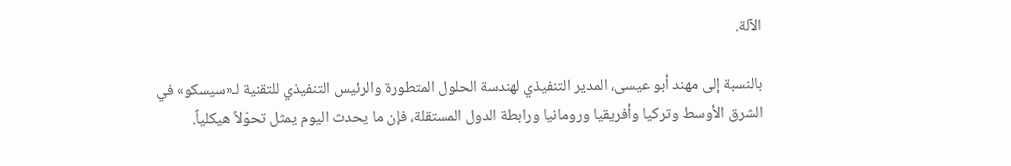الآلة.

بالنسبة إلى مهند أبو عيسى، المدير التنفيذي لهندسة الحلول المتطورة والرئيس التنفيذي للتقنية لـ«سيسكو» في الشرق الأوسط وتركيا وأفريقيا ورومانيا ورابطة الدول المستقلة، فإن ما يحدث اليوم يمثل تحوّلاً هيكلياً.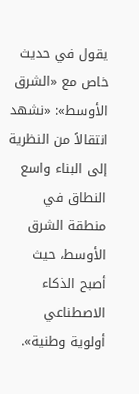يقول في حديث خاص مع «الشرق الأوسط»: «نشهد انتقالاً من النظرية إلى البناء واسع النطاق في منطقة الشرق الأوسط، حيث أصبح الذكاء الاصطناعي أولوية وطنية».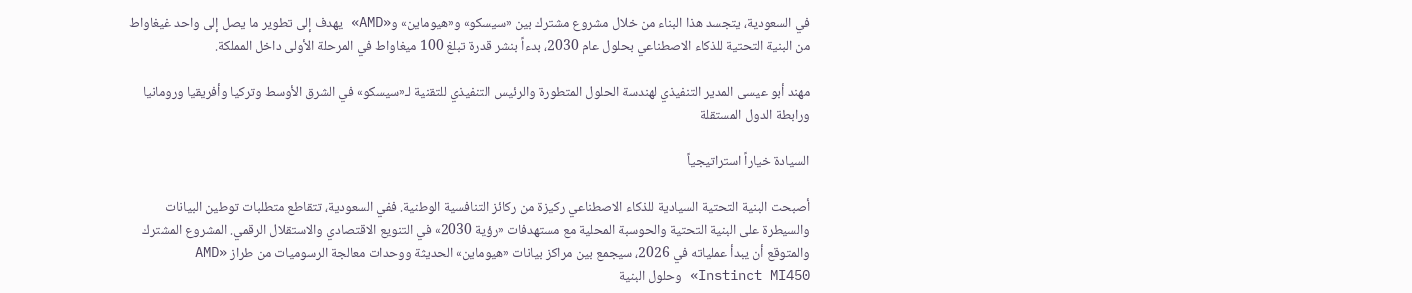في السعودية، يتجسد هذا البناء من خلال مشروع مشترك بين «سيسكو» و«هيوماين» و«AMD» يهدف إلى تطوير ما يصل إلى واحد غيغاواط من البنية التحتية للذكاء الاصطناعي بحلول عام 2030، بدءاً بنشر قدرة تبلغ 100 ميغاواط في المرحلة الأولى داخل المملكة.

مهند أبو عيسى المدير التنفيذي لهندسة الحلول المتطورة والرئيس التنفيذي للتقنية لـ«سيسكو» في الشرق الأوسط وتركيا وأفريقيا ورومانيا ورابطة الدول المستقلة

السيادة خياراً استراتيجياً

أصبحت البنية التحتية السيادية للذكاء الاصطناعي ركيزة من ركائز التنافسية الوطنية. ففي السعودية، تتقاطع متطلبات توطين البيانات والسيطرة على البنية التحتية والحوسبة المحلية مع مستهدفات «رؤية 2030» في التنويع الاقتصادي والاستقلال الرقمي. المشروع المشترك والمتوقع أن يبدأ عملياته في 2026، سيجمع بين مراكز بيانات «هيوماين» الحديثة ووحدات معالجة الرسوميات من طراز «AMD Instinct MI450» وحلول البنية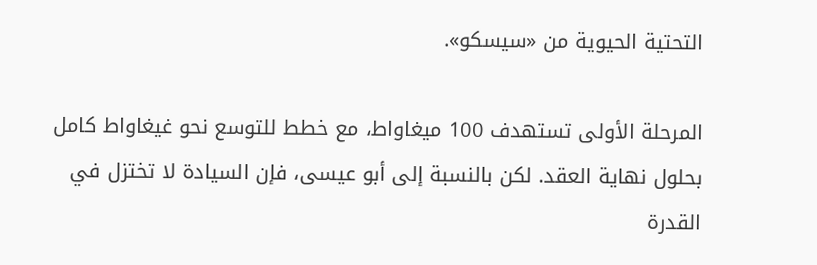التحتية الحيوية من «سيسكو».

المرحلة الأولى تستهدف 100 ميغاواط، مع خطط للتوسع نحو غيغاواط كامل بحلول نهاية العقد. لكن بالنسبة إلى أبو عيسى، فإن السيادة لا تختزل في القدرة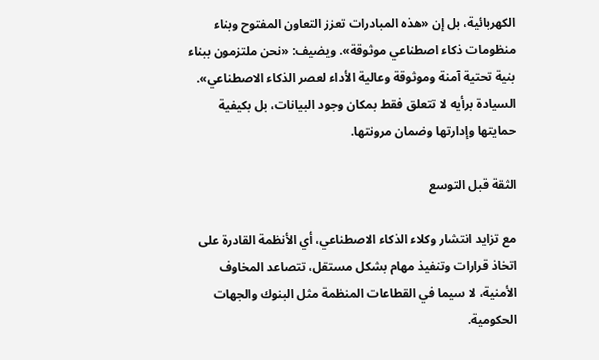الكهربائية، بل إن «هذه المبادرات تعزز التعاون المفتوح وبناء منظومات ذكاء اصطناعي موثوقة». ويضيف: «نحن ملتزمون ببناء بنية تحتية آمنة وموثوقة وعالية الأداء لعصر الذكاء الاصطناعي». السيادة برأيه لا تتعلق فقط بمكان وجود البيانات، بل بكيفية حمايتها وإدارتها وضمان مرونتها.

الثقة قبل التوسع

مع تزايد انتشار وكلاء الذكاء الاصطناعي، أي الأنظمة القادرة على اتخاذ قرارات وتنفيذ مهام بشكل مستقل، تتصاعد المخاوف الأمنية، لا سيما في القطاعات المنظمة مثل البنوك والجهات الحكومية.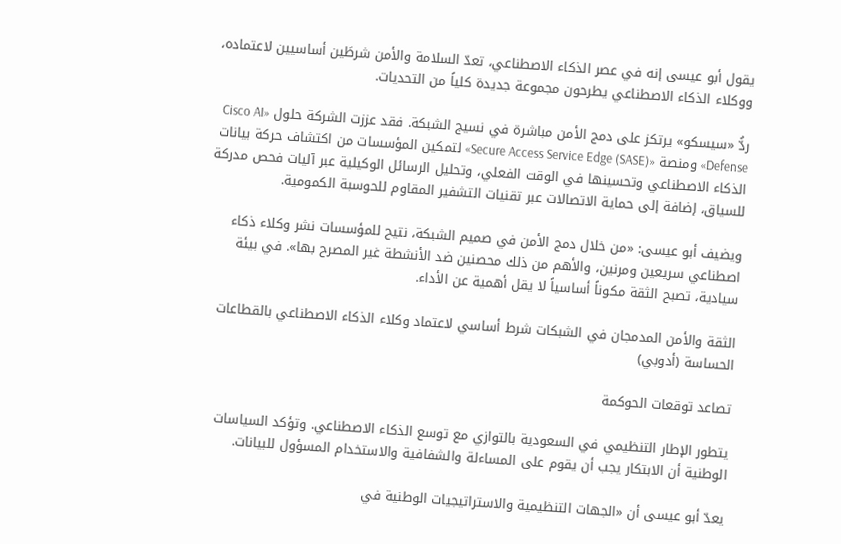يقول أبو عيسى إنه في عصر الذكاء الاصطناعي، تعدّ السلامة والأمن شرطَين أساسيين لاعتماده، ووكلاء الذكاء الاصطناعي يطرحون مجموعة جديدة كلياً من التحديات.

ردُّ «سيسكو» يرتكز على دمج الأمن مباشرة في نسيج الشبكة. فقد عززت الشركة حلول «Cisco AI Defense» ومنصة «Secure Access Service Edge (SASE)» لتمكين المؤسسات من اكتشاف حركة بيانات الذكاء الاصطناعي وتحسينها في الوقت الفعلي، وتحليل الرسائل الوكيلية عبر آليات فحص مدركة للسياق، إضافة إلى حماية الاتصالات عبر تقنيات التشفير المقاوم للحوسبة الكمومية.

ويضيف أبو عيسى: «من خلال دمج الأمن في صميم الشبكة، نتيح للمؤسسات نشر وكلاء ذكاء اصطناعي سريعين ومرنين، والأهم من ذلك محصنين ضد الأنشطة غير المصرح بها». في بيئة سيادية، تصبح الثقة مكوناً أساسياً لا يقل أهمية عن الأداء.

الثقة والأمن المدمجان في الشبكات شرط أساسي لاعتماد وكلاء الذكاء الاصطناعي بالقطاعات الحساسة (أدوبي)

تصاعد توقعات الحوكمة

يتطور الإطار التنظيمي في السعودية بالتوازي مع توسع الذكاء الاصطناعي. وتؤكد السياسات الوطنية أن الابتكار يجب أن يقوم على المساءلة والشفافية والاستخدام المسؤول للبيانات.

يعدّ أبو عيسى أن «الجهات التنظيمية والاستراتيجيات الوطنية في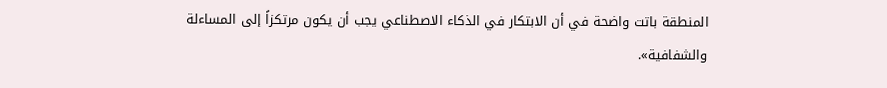المنطقة باتت واضحة في أن الابتكار في الذكاء الاصطناعي يجب أن يكون مرتكزاً إلى المساءلة والشفافية».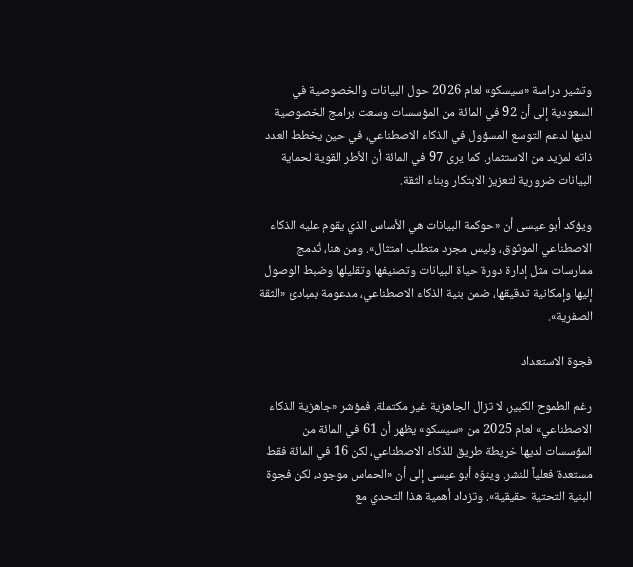وتشير دراسة «سيسكو» لعام 2026 حول البيانات والخصوصية في السعودية إلى أن 92 في المائة من المؤسسات وسعت برامج الخصوصية لديها لدعم التوسع المسؤول في الذكاء الاصطناعي، في حين يخطط العدد ذاته لمزيد من الاستثمار. كما يرى 97 في المائة أن الأطر القوية لحماية البيانات ضرورية لتعزيز الابتكار وبناء الثقة.

ويؤكد أبو عيسى أن «حوكمة البيانات هي الأساس الذي يقوم عليه الذكاء الاصطناعي الموثوق، وليس مجرد متطلب امتثال». ومن هنا، تُدمج ممارسات مثل إدارة دورة حياة البيانات وتصنيفها وتقليلها وضبط الوصول إليها وإمكانية تدقيقها، ضمن بنية الذكاء الاصطناعي، مدعومة بمبادئ «الثقة الصفرية».

فجوة الاستعداد

رغم الطموح الكبير، لا تزال الجاهزية غير مكتملة. فمؤشر «جاهزية الذكاء الاصطناعي» لعام 2025 من «سيسكو» يظهر أن 61 في المائة من المؤسسات لديها خريطة طريق للذكاء الاصطناعي، لكن 16 في المائة فقط مستعدة فعلياً للنشر. وينوّه أبو عيسى إلى أن «الحماس موجود، لكن فجوة البنية التحتية حقيقية». وتزداد أهمية هذا التحدي مع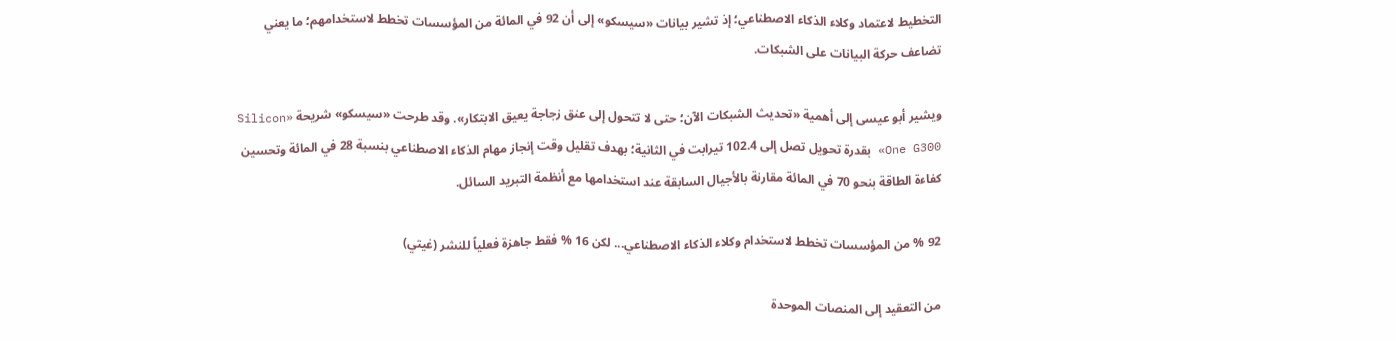التخطيط لاعتماد وكلاء الذكاء الاصطناعي؛ إذ تشير بيانات «سيسكو» إلى أن 92 في المائة من المؤسسات تخطط لاستخدامهم؛ ما يعني تضاعف حركة البيانات على الشبكات.

ويشير أبو عيسى إلى أهمية «تحديث الشبكات الآن؛ حتى لا تتحول إلى عنق زجاجة يعيق الابتكار». وقد طرحت «سيسكو» شريحة «Silicon One G300» بقدرة تحويل تصل إلى 102.4 تيرابت في الثانية؛ بهدف تقليل وقت إنجاز مهام الذكاء الاصطناعي بنسبة 28 في المائة وتحسين كفاءة الطاقة بنحو 70 في المائة مقارنة بالأجيال السابقة عند استخدامها مع أنظمة التبريد السائل.

92 % من المؤسسات تخطط لاستخدام وكلاء الذكاء الاصطناعي... لكن 16 % فقط جاهزة فعلياً للنشر (غيتي)

من التعقيد إلى المنصات الموحدة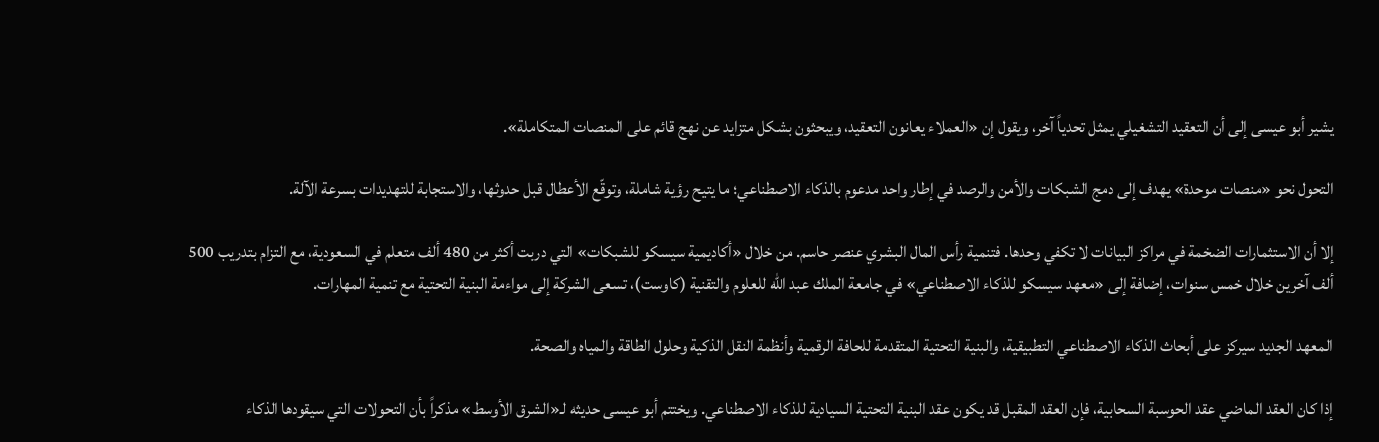يشير أبو عيسى إلى أن التعقيد التشغيلي يمثل تحدياً آخر، ويقول إن «العملاء يعانون التعقيد، ويبحثون بشكل متزايد عن نهج قائم على المنصات المتكاملة».

التحول نحو «منصات موحدة» يهدف إلى دمج الشبكات والأمن والرصد في إطار واحد مدعوم بالذكاء الاصطناعي؛ ما يتيح رؤية شاملة، وتوقّع الأعطال قبل حدوثها، والاستجابة للتهديدات بسرعة الآلة.

إلا أن الاستثمارات الضخمة في مراكز البيانات لا تكفي وحدها. فتنمية رأس المال البشري عنصر حاسم. من خلال «أكاديمية سيسكو للشبكات» التي دربت أكثر من 480 ألف متعلم في السعودية، مع التزام بتدريب 500 ألف آخرين خلال خمس سنوات، إضافة إلى «معهد سيسكو للذكاء الاصطناعي» في جامعة الملك عبد الله للعلوم والتقنية (كاوست)، تسعى الشركة إلى مواءمة البنية التحتية مع تنمية المهارات.

المعهد الجديد سيركز على أبحاث الذكاء الاصطناعي التطبيقية، والبنية التحتية المتقدمة للحافة الرقمية وأنظمة النقل الذكية وحلول الطاقة والمياه والصحة.

إذا كان العقد الماضي عقد الحوسبة السحابية، فإن العقد المقبل قد يكون عقد البنية التحتية السيادية للذكاء الاصطناعي. ويختتم أبو عيسى حديثه لـ«الشرق الأوسط» مذكراً بأن التحولات التي سيقودها الذكاء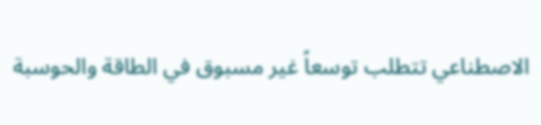الاصطناعي تتطلب توسعاً غير مسبوق في الطاقة والحوسبة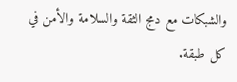والشبكات مع دمج الثقة والسلامة والأمن في كل طبقة.